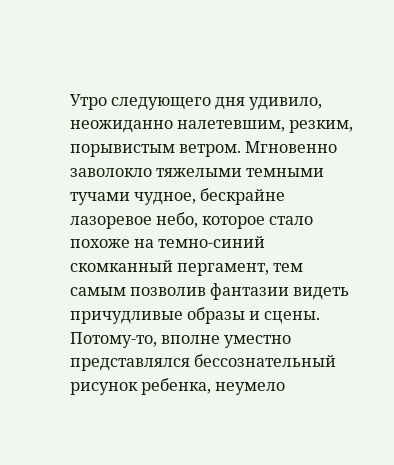Утро следующего дня удивило, неожиданно налетевшим, резким, порывистым ветром. Мгновенно заволокло тяжелыми темными тучами чудное, бескрайне лазоревое небо, которое стало похоже на темно-синий скомканный пергамент, тем самым позволив фантазии видеть причудливые образы и сцены. Потому-то, вполне уместно представлялся бессознательный рисунок ребенка, неумело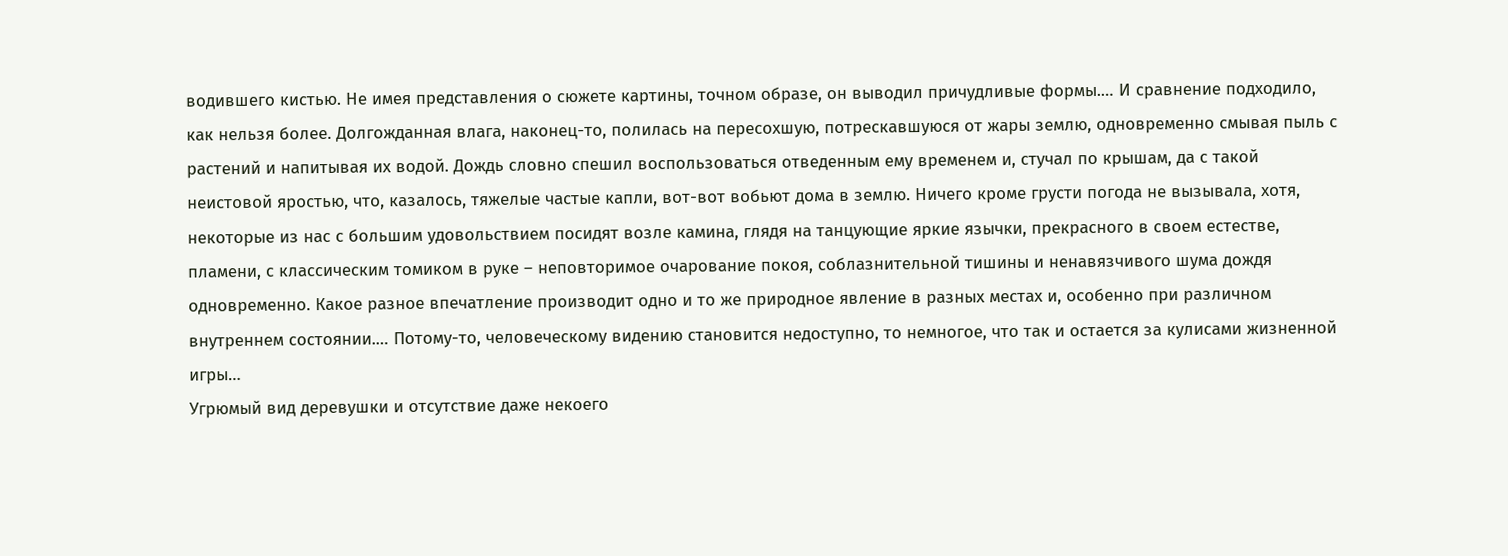водившего кистью. Не имея представления о сюжете картины, точном образе, он выводил причудливые формы.… И сравнение подходило, как нельзя более. Долгожданная влага, наконец-то, полилась на пересохшую, потрескавшуюся от жары землю, одновременно смывая пыль с растений и напитывая их водой. Дождь словно спешил воспользоваться отведенным ему временем и, стучал по крышам, да с такой неистовой яростью, что, казалось, тяжелые частые капли, вот-вот вобьют дома в землю. Ничего кроме грусти погода не вызывала, хотя, некоторые из нас с большим удовольствием посидят возле камина, глядя на танцующие яркие язычки, прекрасного в своем естестве, пламени, с классическим томиком в руке – неповторимое очарование покоя, соблазнительной тишины и ненавязчивого шума дождя одновременно. Какое разное впечатление производит одно и то же природное явление в разных местах и, особенно при различном внутреннем состоянии.… Потому-то, человеческому видению становится недоступно, то немногое, что так и остается за кулисами жизненной игры…
Угрюмый вид деревушки и отсутствие даже некоего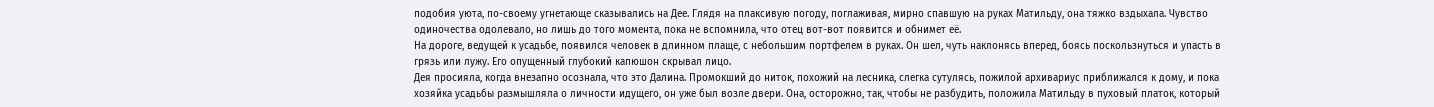подобия уюта, по-своему угнетающе сказывались на Дее. Глядя на плаксивую погоду, поглаживая, мирно спавшую на руках Матильду, она тяжко вздыхала. Чувство одиночества одолевало, но лишь до того момента, пока не вспомнила, что отец вот-вот появится и обнимет её.
На дороге, ведущей к усадьбе, появился человек в длинном плаще, с небольшим портфелем в руках. Он шел, чуть наклонясь вперед, боясь поскользнуться и упасть в грязь или лужу. Его опущенный глубокий капюшон скрывал лицо.
Дея просияла, когда внезапно осознала, что это Далина. Промокший до ниток, похожий на лесника, слегка сутулясь, пожилой архивариус приближался к дому, и пока хозяйка усадьбы размышляла о личности идущего, он уже был возле двери. Она, осторожно, так, чтобы не разбудить, положила Матильду в пуховый платок, который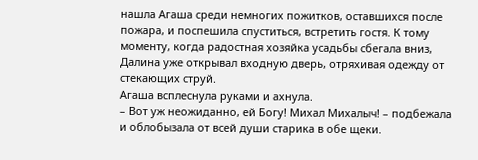нашла Агаша среди немногих пожитков, оставшихся после пожара, и поспешила спуститься, встретить гостя. К тому моменту, когда радостная хозяйка усадьбы сбегала вниз, Далина уже открывал входную дверь, отряхивая одежду от стекающих струй.
Агаша всплеснула руками и ахнула.
– Вот уж неожиданно, ей Богу! Михал Михалыч! – подбежала и облобызала от всей души старика в обе щеки.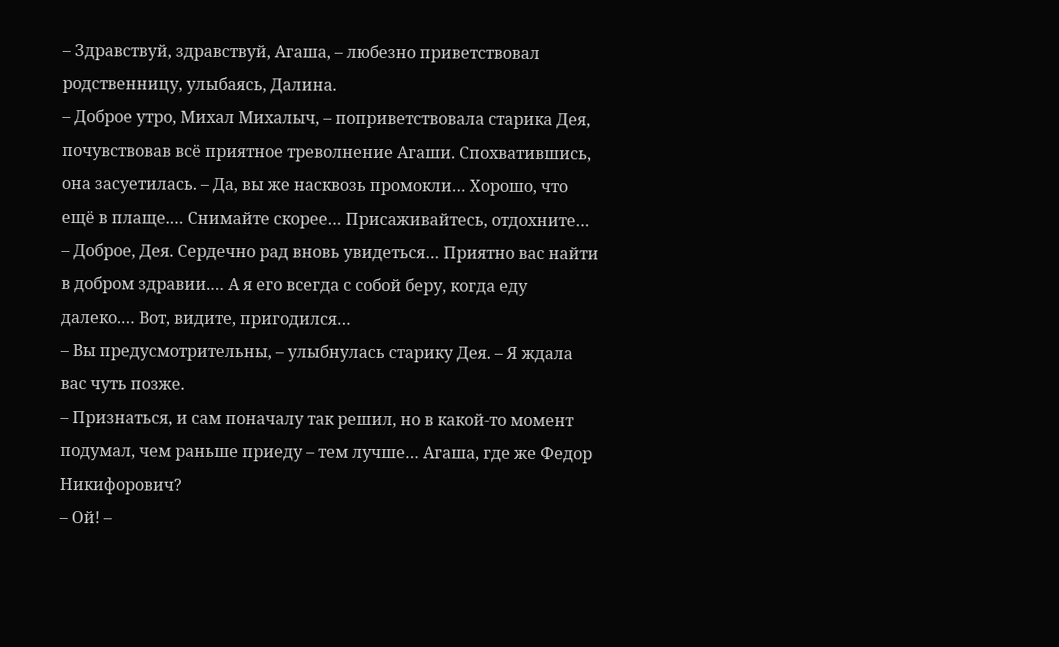– Здравствуй, здравствуй, Агаша, – любезно приветствовал родственницу, улыбаясь, Далина.
– Доброе утро, Михал Михалыч, – поприветствовала старика Дея, почувствовав всё приятное треволнение Агаши. Спохватившись, она засуетилась. – Да, вы же насквозь промокли… Хорошо, что ещё в плаще.… Снимайте скорее… Присаживайтесь, отдохните…
– Доброе, Дея. Сердечно рад вновь увидеться… Приятно вас найти в добром здравии.… А я его всегда с собой беру, когда еду далеко.… Вот, видите, пригодился…
– Вы предусмотрительны, – улыбнулась старику Дея. – Я ждала вас чуть позже.
– Признаться, и сам поначалу так решил, но в какой-то момент подумал, чем раньше приеду – тем лучше… Агаша, где же Федор Никифорович?
– Ой! –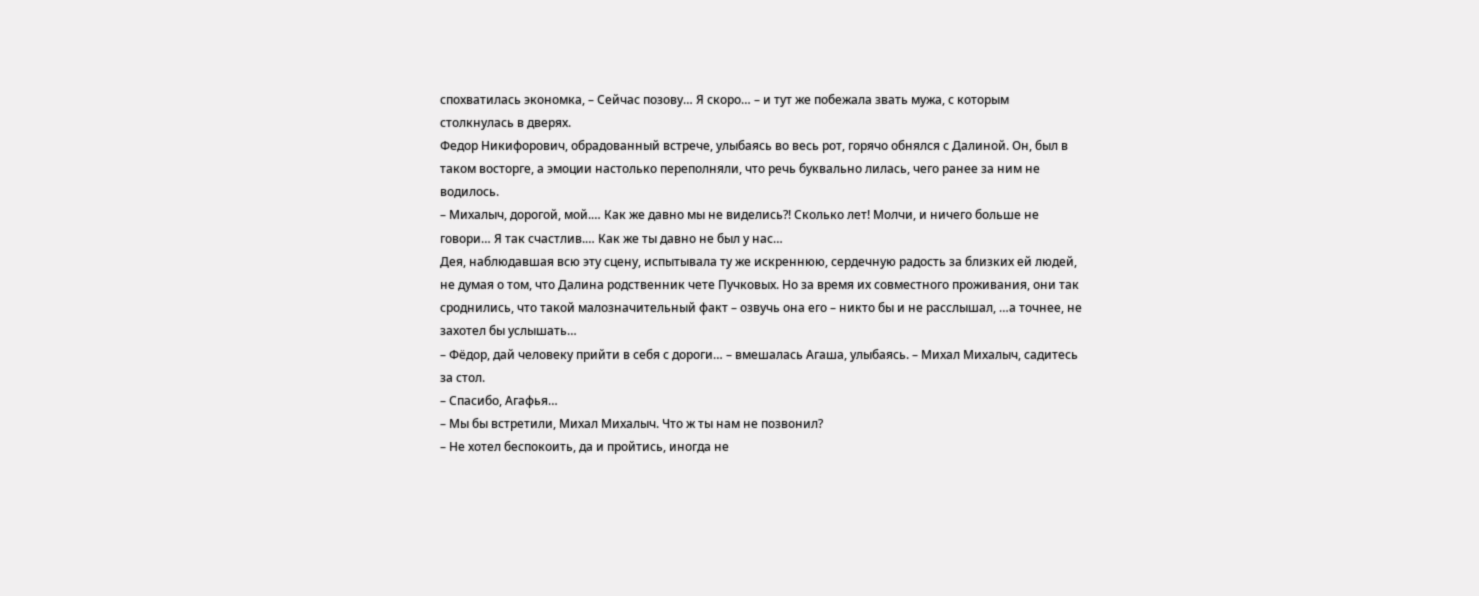спохватилась экономка, – Сейчас позову… Я скоро… – и тут же побежала звать мужа, с которым столкнулась в дверях.
Федор Никифорович, обрадованный встрече, улыбаясь во весь рот, горячо обнялся с Далиной. Он, был в таком восторге, а эмоции настолько переполняли, что речь буквально лилась, чего ранее за ним не водилось.
– Михалыч, дорогой, мой.… Как же давно мы не виделись?! Сколько лет! Молчи, и ничего больше не говори… Я так счастлив.… Как же ты давно не был у нас…
Дея, наблюдавшая всю эту сцену, испытывала ту же искреннюю, сердечную радость за близких ей людей, не думая о том, что Далина родственник чете Пучковых. Но за время их совместного проживания, они так сроднились, что такой малозначительный факт – озвучь она его – никто бы и не расслышал, …а точнее, не захотел бы услышать…
– Фёдор, дай человеку прийти в себя с дороги… – вмешалась Агаша, улыбаясь. – Михал Михалыч, садитесь за стол.
– Спасибо, Агафья…
– Мы бы встретили, Михал Михалыч. Что ж ты нам не позвонил?
– Не хотел беспокоить, да и пройтись, иногда не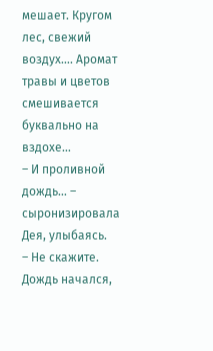мешает. Кругом лес, свежий воздух…. Аромат травы и цветов смешивается буквально на вздохе…
– И проливной дождь… – сыронизировала Дея, улыбаясь.
– Не скажите. Дождь начался,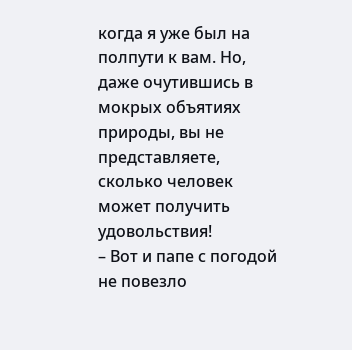когда я уже был на полпути к вам. Но, даже очутившись в мокрых объятиях природы, вы не представляете, сколько человек может получить удовольствия!
– Вот и папе с погодой не повезло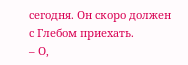сегодня. Он скоро должен с Глебом приехать.
– О,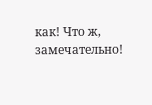как! Что ж, замечательно!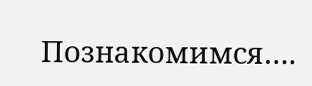Познакомимся….